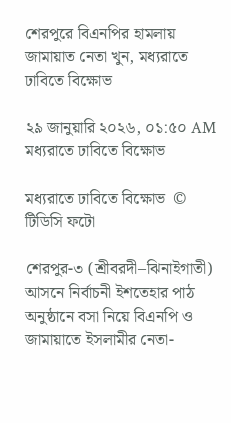শেরপুরে বিএনপির হামলায় জামায়াত নেতা খুন, মধ্যরাতে ঢাবিতে বিক্ষোভ

২৯ জানুয়ারি ২০২৬, ০১:৫০ AM
মধ্যরাতে ঢাবিতে বিক্ষোভ

মধ্যরাতে ঢাবিতে বিক্ষোভ  © টিডিসি ফটো

শেরপুর-৩ (শ্রীবরদী–ঝিনাইগাতী) আসনে নির্বাচনী ইশতেহার পাঠ অনুষ্ঠানে বসা নিয়ে বিএনপি ও জামায়াতে ইসলামীর নেতা-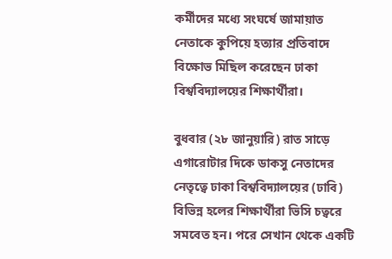কর্মীদের মধ্যে সংঘর্ষে জামায়াত নেতাকে কুপিয়ে হত্যার প্রতিবাদে বিক্ষোভ মিছিল করেছেন ঢাকা বিশ্ববিদ্যালয়ের শিক্ষার্থীরা।

বুধবার (২৮ জানুয়ারি) রাত সাড়ে এগারোটার দিকে ডাকসু নেতাদের নেতৃত্বে ঢাকা বিশ্ববিদ্যালয়ের (ঢাবি) বিভিন্ন হলের শিক্ষার্থীরা ভিসি চত্বরে সমবেত হন। পরে সেখান থেকে একটি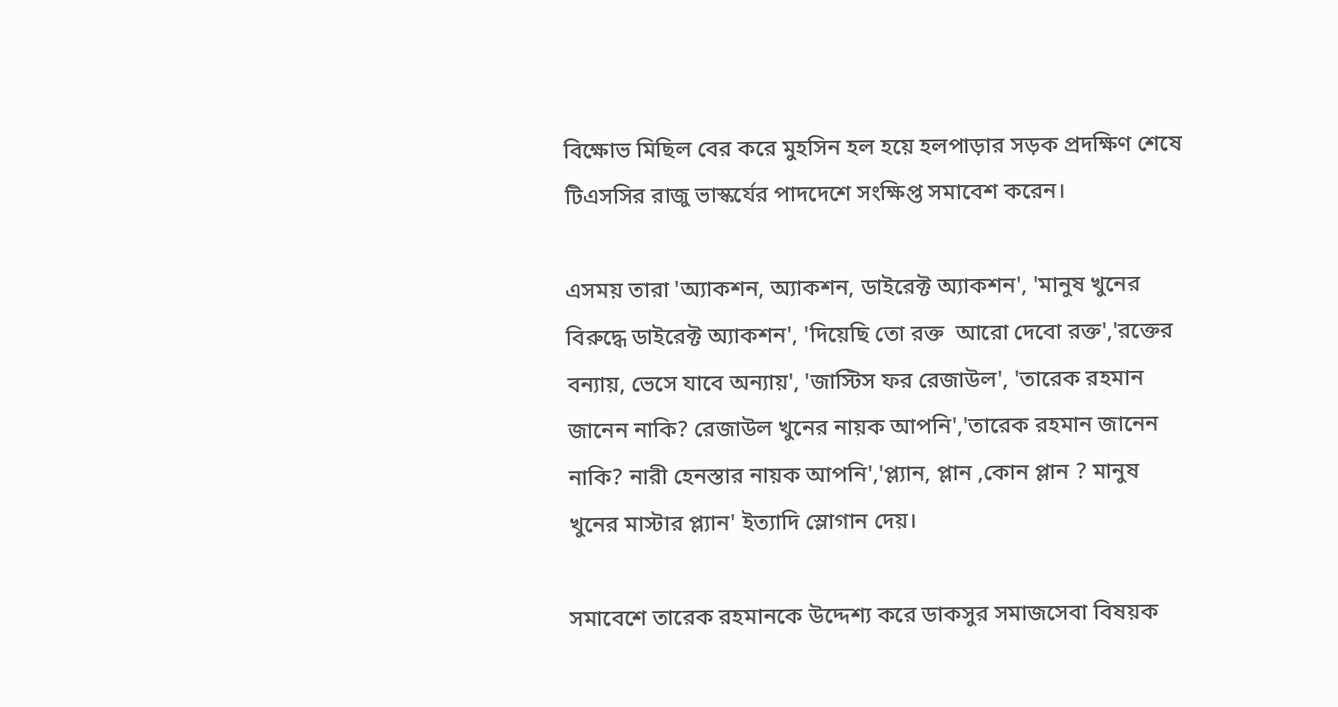বিক্ষোভ মিছিল বের করে মুহসিন হল হয়ে হলপাড়ার সড়ক প্রদক্ষিণ শেষে টিএসসির রাজু ভাস্কর্যের পাদদেশে সংক্ষিপ্ত সমাবেশ করেন।

এসময় তারা 'অ্যাকশন, অ্যাকশন, ডাইরেক্ট অ্যাকশন', 'মানুষ খুনের বিরুদ্ধে ডাইরেক্ট অ্যাকশন', 'দিয়েছি তো রক্ত  আরো দেবো রক্ত','রক্তের বন্যায়, ভেসে যাবে অন্যায়', 'জাস্টিস ফর রেজাউল', 'তারেক রহমান জানেন নাকি? রেজাউল খুনের নায়ক আপনি','তারেক রহমান জানেন নাকি? নারী হেনস্তার নায়ক আপনি','প্ল্যান, প্লান ,কোন প্লান ? মানুষ খুনের মাস্টার প্ল্যান' ইত্যাদি স্লোগান দেয়।

সমাবেশে তারেক রহমানকে উদ্দেশ্য করে ডাকসুর সমাজসেবা বিষয়ক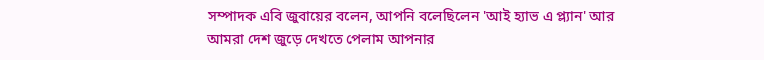সম্পাদক এবি জুবায়ের বলেন, আপনি বলেছিলেন 'আই হ্যাভ এ প্ল্যান' আর আমরা দেশ জুড়ে দেখতে পেলাম আপনার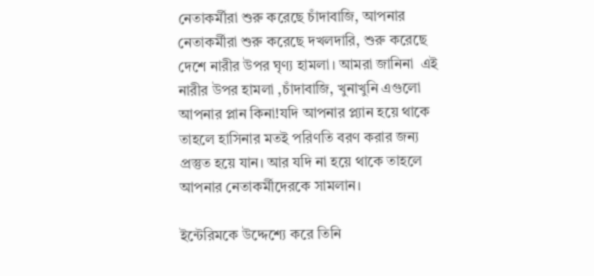নেতাকর্মীরা শুরু করেছে চাঁদাবাজি, আপনার নেতাকর্মীরা শুরু করেছে দখলদারি, শুরু করেছে দেশে নারীর উপর ঘৃণ্য হামলা। আমরা জানিনা  এই নারীর উপর হামলা ,চাঁদাবাজি, খুনাখুনি এগুলো আপনার প্লান কিনা!যদি আপনার প্ল্যান হয়ে থাকে তাহলে হাসিনার মতই পরিণতি বরণ করার জন্য প্রস্তুত হয়ে যান। আর যদি না হয়ে থাকে তাহলে আপনার নেতাকর্মীদেরকে সামলান।

ইন্টেরিমকে উদ্দেশ্যে করে তিনি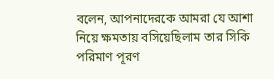বলেন, আপনাদেরকে আমরা যে আশা নিয়ে ক্ষমতায় বসিয়েছিলাম তার সিকি পরিমাণ পূরণ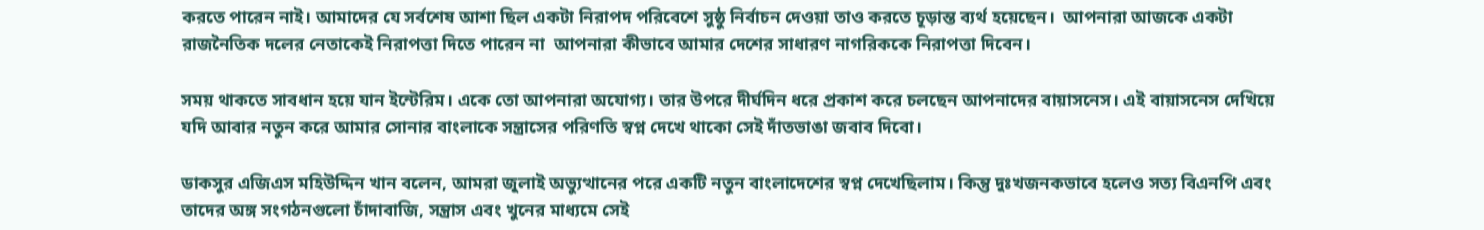করতে পারেন নাই। আমাদের যে সর্বশেষ আশা ছিল একটা নিরাপদ পরিবেশে সুষ্ঠু নির্বাচন দেওয়া তাও করতে চূড়ান্ত ব্যর্থ হয়েছেন।  আপনারা আজকে একটা রাজনৈতিক দলের নেতাকেই নিরাপত্তা দিতে পারেন না  আপনারা কীভাবে আমার দেশের সাধারণ নাগরিককে নিরাপত্তা দিবেন।

সময় থাকতে সাবধান হয়ে যান ইন্টেরিম। একে তো আপনারা অযোগ্য। তার উপরে দীর্ঘদিন ধরে প্রকাশ করে চলছেন আপনাদের বায়াসনেস। এই বায়াসনেস দেখিয়ে যদি আবার নতুন করে আমার সোনার বাংলাকে সন্ত্রাসের পরিণতি স্বপ্ন দেখে থাকো সেই দাঁতভাঙা জবাব দিবো।

ডাকসুর এজিএস মহিউদ্দিন খান বলেন, আমরা জুলাই অভ্যুত্থানের পরে একটি নতুন বাংলাদেশের স্বপ্ন দেখেছিলাম। কিন্তু দুঃখজনকভাবে হলেও সত্য বিএনপি এবং তাদের অঙ্গ সংগঠনগুলো চাঁদাবাজি, সন্ত্রাস এবং খুনের মাধ্যমে সেই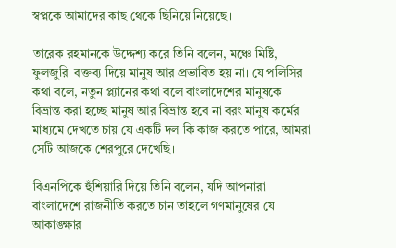স্বপ্নকে আমাদের কাছ থেকে ছিনিয়ে নিয়েছে।

তারেক রহমানকে উদ্দেশ্য করে তিনি বলেন, মঞ্চে মিষ্টি, ফুলজুরি  বক্তব্য দিয়ে মানুষ আর প্রভাবিত হয় না। যে পলিসির কথা বলে, নতুন প্ল্যানের কথা বলে বাংলাদেশের মানুষকে বিভ্রান্ত করা হচ্ছে মানুষ আর বিভ্রান্ত হবে না বরং মানুষ কর্মের মাধ্যমে দেখতে চায় যে একটি দল কি কাজ করতে পারে, আমরা সেটি আজকে শেরপুরে দেখেছি।

বিএনপিকে হুঁশিয়ারি দিয়ে তিনি বলেন, যদি আপনারা বাংলাদেশে রাজনীতি করতে চান তাহলে গণমানুষের যে আকাঙ্ক্ষার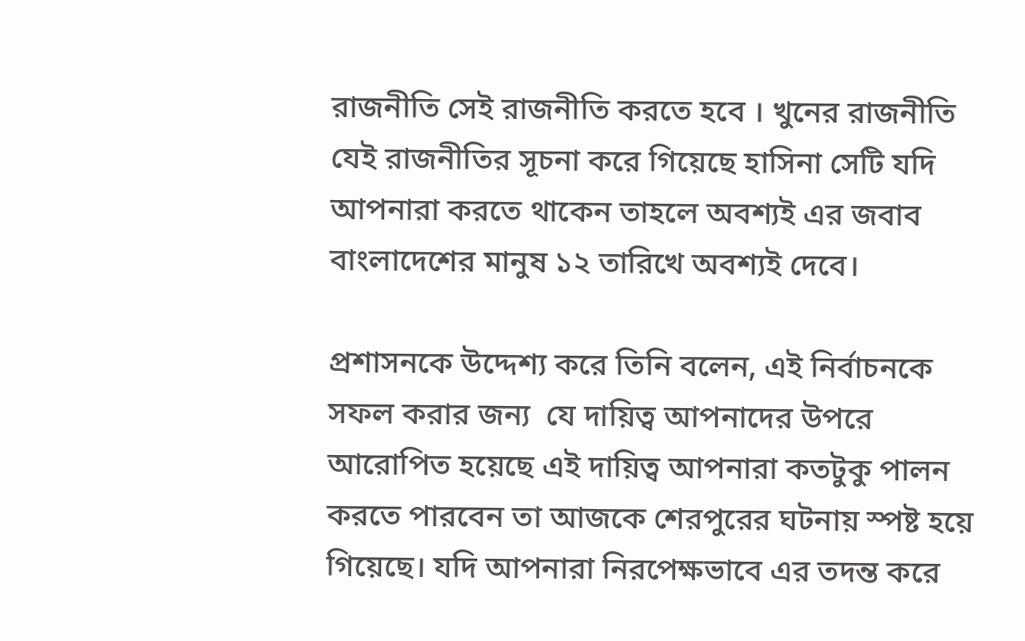রাজনীতি সেই রাজনীতি করতে হবে । খুনের রাজনীতি যেই রাজনীতির সূচনা করে গিয়েছে হাসিনা সেটি যদি আপনারা করতে থাকেন তাহলে অবশ্যই এর জবাব বাংলাদেশের মানুষ ১২ তারিখে অবশ্যই দেবে।

প্রশাসনকে উদ্দেশ্য করে তিনি বলেন, এই নির্বাচনকে সফল করার জন্য  যে দায়িত্ব আপনাদের উপরে আরোপিত হয়েছে এই দায়িত্ব আপনারা কতটুকু পালন করতে পারবেন তা আজকে শেরপুরের ঘটনায় স্পষ্ট হয়ে গিয়েছে। যদি আপনারা নিরপেক্ষভাবে এর তদন্ত করে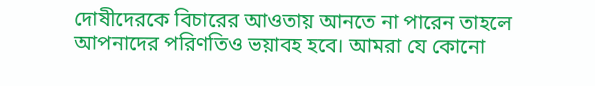দোষীদেরকে বিচারের আওতায় আনতে না পারেন তাহলে আপনাদের পরিণতিও ভয়াবহ হবে। আমরা যে কোনো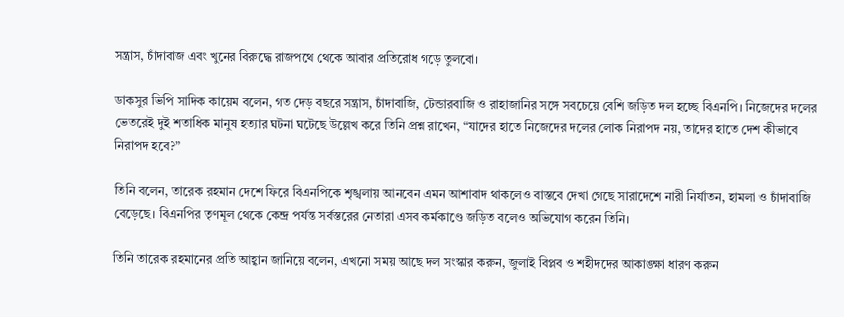সন্ত্রাস, চাঁদাবাজ এবং খুনের বিরুদ্ধে রাজপথে থেকে আবার প্রতিরোধ গড়ে তুলবো‌।

ডাকসুর ভিপি সাদিক কায়েম বলেন, গত দেড় বছরে সন্ত্রাস, চাঁদাবাজি, টেন্ডারবাজি ও রাহাজানির সঙ্গে সবচেয়ে বেশি জড়িত দল হচ্ছে বিএনপি। নিজেদের দলের ভেতরেই দুই শতাধিক মানুষ হত্যার ঘটনা ঘটেছে উল্লেখ করে তিনি প্রশ্ন রাখেন, “যাদের হাতে নিজেদের দলের লোক নিরাপদ নয়, তাদের হাতে দেশ কীভাবে নিরাপদ হবে?”

তিনি বলেন, তারেক রহমান দেশে ফিরে বিএনপিকে শৃঙ্খলায় আনবেন এমন আশাবাদ থাকলেও বাস্তবে দেখা গেছে সারাদেশে নারী নির্যাতন, হামলা ও চাঁদাবাজি বেড়েছে। বিএনপির তৃণমূল থেকে কেন্দ্র পর্যন্ত সর্বস্তরের নেতারা এসব কর্মকাণ্ডে জড়িত বলেও অভিযোগ করেন তিনি।

তিনি তারেক রহমানের প্রতি আহ্বান জানিয়ে বলেন, এখনো সময় আছে দল সংস্কার করুন, জুলাই বিপ্লব ও শহীদদের আকাঙ্ক্ষা ধারণ করুন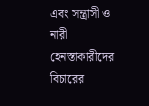এবং সন্ত্রাসী ও নারী হেনস্তাকারীদের বিচারের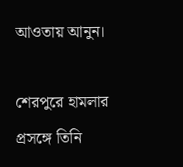আওতায় আনুন।

শেরপুরে হামলার প্রসঙ্গে তিনি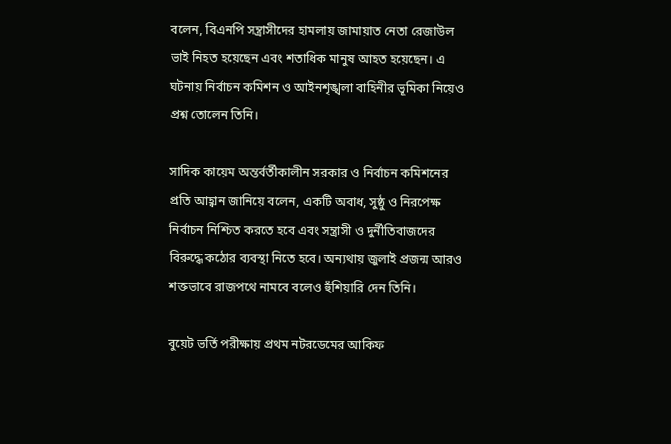বলেন, বিএনপি সন্ত্রাসীদের হামলায় জামায়াত নেতা রেজাউল ভাই নিহত হয়েছেন এবং শতাধিক মানুষ আহত হয়েছেন। এ ঘটনায় নির্বাচন কমিশন ও আইনশৃঙ্খলা বাহিনীর ভূমিকা নিয়েও প্রশ্ন তোলেন তিনি।

সাদিক কায়েম অন্তর্বর্তীকালীন সরকার ও নির্বাচন কমিশনের প্রতি আহ্বান জানিয়ে বলেন, একটি অবাধ, সুষ্ঠু ও নিরপেক্ষ নির্বাচন নিশ্চিত করতে হবে এবং সন্ত্রাসী ও দুর্নীতিবাজদের বিরুদ্ধে কঠোর ব্যবস্থা নিতে হবে। অন্যথায় জুলাই প্রজন্ম আরও শক্তভাবে রাজপথে নামবে বলেও হুঁশিয়ারি দেন তিনি।

বুয়েট ভর্তি পরীক্ষায় প্রথম নটরডেমের আকিফ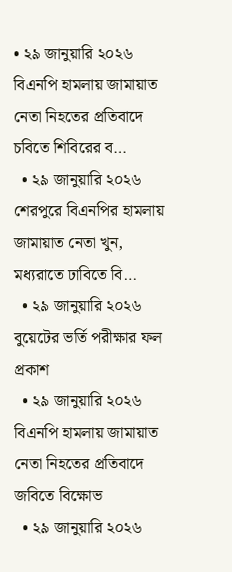• ২৯ জানুয়ারি ২০২৬
বিএনপি হামলায় জামায়াত নেতা নিহতের প্রতিবাদে চবিতে শিবিরের ব…
  • ২৯ জানুয়ারি ২০২৬
শেরপুরে বিএনপির হামলায় জামায়াত নেতা খুন, মধ্যরাতে ঢাবিতে বি…
  • ২৯ জানুয়ারি ২০২৬
বুয়েটের ভর্তি পরীক্ষার ফল প্রকাশ
  • ২৯ জানুয়ারি ২০২৬
বিএনপি হামলায় জামায়াত নেতা নিহতের প্রতিবাদে জবিতে বিক্ষোভ
  • ২৯ জানুয়ারি ২০২৬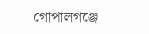গোপালগঞ্জে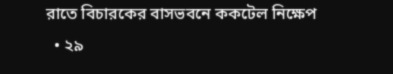রাতে বিচারকের বাসভবনে ককটেল নিক্ষেপ
  • ২৯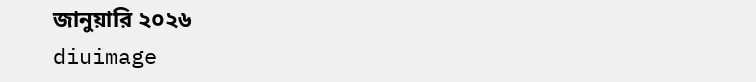জানুয়ারি ২০২৬
diuimage